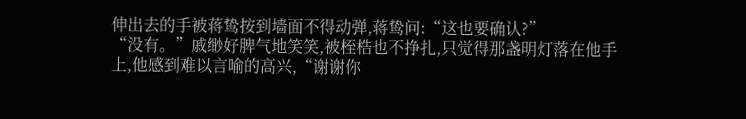伸出去的手被蒋鸷按到墙面不得动弹,蒋鸷问:“这也要确认?”
“没有。”戚缈好脾气地笑笑,被桎梏也不挣扎,只觉得那盏明灯落在他手上,他感到难以言喻的高兴,“谢谢你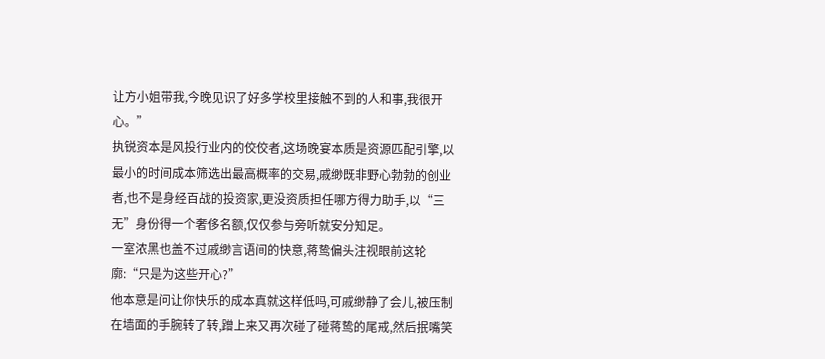让方小姐带我,今晚见识了好多学校里接触不到的人和事,我很开心。”
执锐资本是风投行业内的佼佼者,这场晚宴本质是资源匹配引擎,以最小的时间成本筛选出最高概率的交易,戚缈既非野心勃勃的创业者,也不是身经百战的投资家,更没资质担任哪方得力助手,以“三无”身份得一个奢侈名额,仅仅参与旁听就安分知足。
一室浓黑也盖不过戚缈言语间的快意,蒋鸷偏头注视眼前这轮廓:“只是为这些开心?”
他本意是问让你快乐的成本真就这样低吗,可戚缈静了会儿,被压制在墙面的手腕转了转,蹭上来又再次碰了碰蒋鸷的尾戒,然后抿嘴笑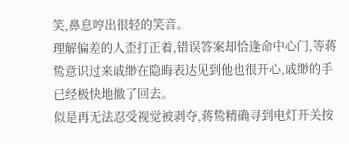笑,鼻息哼出很轻的笑音。
理解偏差的人歪打正着,错误答案却恰逢命中心门,等蒋鸷意识过来戚缈在隐晦表达见到他也很开心,戚缈的手已经极快地撤了回去。
似是再无法忍受视觉被剥夺,蒋鸷精确寻到电灯开关按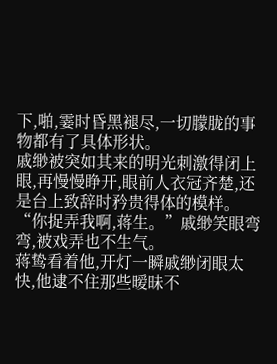下,啪,霎时昏黑褪尽,一切朦胧的事物都有了具体形状。
戚缈被突如其来的明光刺激得闭上眼,再慢慢睁开,眼前人衣冠齐楚,还是台上致辞时矜贵得体的模样。
“你捉弄我啊,蒋生。”戚缈笑眼弯弯,被戏弄也不生气。
蒋鸷看着他,开灯一瞬戚缈闭眼太快,他逮不住那些暧昧不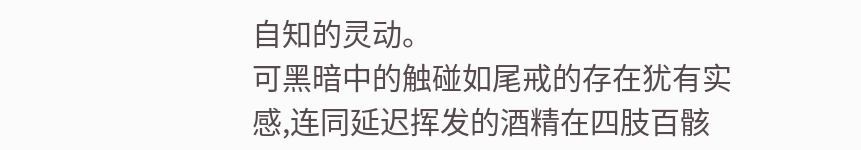自知的灵动。
可黑暗中的触碰如尾戒的存在犹有实感,连同延迟挥发的酒精在四肢百骸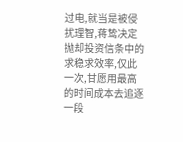过电,就当是被侵扰理智,蒋鸷决定抛却投资信条中的求稳求效率,仅此一次,甘愿用最高的时间成本去追逐一段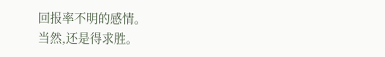回报率不明的感情。
当然,还是得求胜。